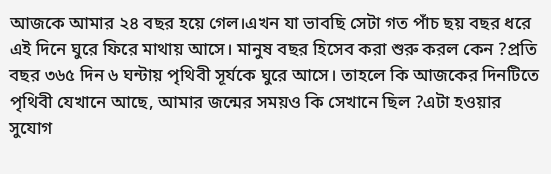আজকে আমার ২৪ বছর হয়ে গেল।এখন যা ভাবছি সেটা গত পাঁচ ছয় বছর ধরে এই দিনে ঘুরে ফিরে মাথায় আসে। মানুষ বছর হিসেব করা শুরু করল কেন ?প্রতি বছর ৩৬৫ দিন ৬ ঘন্টায় পৃথিবী সূর্যকে ঘুরে আসে। তাহলে কি আজকের দিনটিতে পৃথিবী যেখানে আছে, আমার জন্মের সময়ও কি সেখানে ছিল ?এটা হওয়ার সুযোগ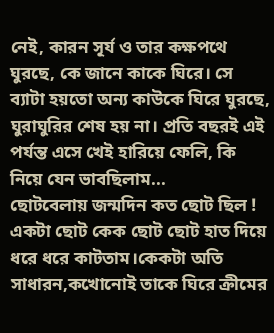নেই, কারন সূর্য ও তার কক্ষপথে ঘুরছে, কে জানে কাকে ঘিরে। সে ব্যাটা হয়তো অন্য কাউকে ঘিরে ঘুরছে, ঘুরাঘুরির শেষ হয় না। প্রতি বছরই এই পর্যন্ত এসে খেই হারিয়ে ফেলি, কি নিয়ে যেন ভাবছিলাম...
ছোটবেলায় জন্মদিন কত ছোট ছিল ! একটা ছোট কেক ছোট ছোট হাত দিয়ে ধরে ধরে কাটতাম।কেকটা অতি সাধারন,কখোনোই তাকে ঘিরে ক্রীমের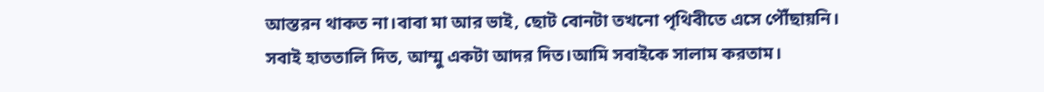আস্তরন থাকত না।বাবা মা আর ভাই, ছোট বোনটা তখনো পৃথিবীতে এসে পৌঁছায়নি। সবাই হাততালি দিত, আম্মু একটা আদর দিত।আমি সবাইকে সালাম করতাম।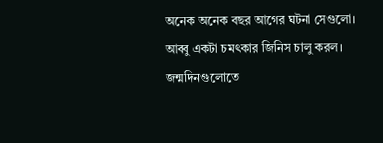অনেক অনেক বছর আগের ঘটনা সেগুলো।
আব্বু একটা চমৎকার জিনিস চালু করল। জন্মদিনগুলোতে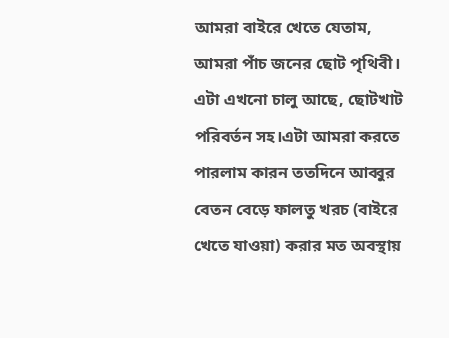আমরা বাইরে খেতে যেতাম, আমরা পাঁচ জনের ছোট পৃথিবী। এটা এখনো চালু আছে, ছোটখাট পরিবর্তন সহ।এটা আমরা করতে পারলাম কারন ততদিনে আব্বুর বেতন বেড়ে ফালতু খরচ (বাইরে খেতে যাওয়া) করার মত অবস্থায়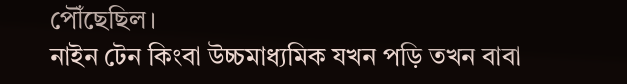পৌঁছেছিল।
নাইন টেন কিংবা উচ্চমাধ্যমিক যখন পড়ি তখন বাবা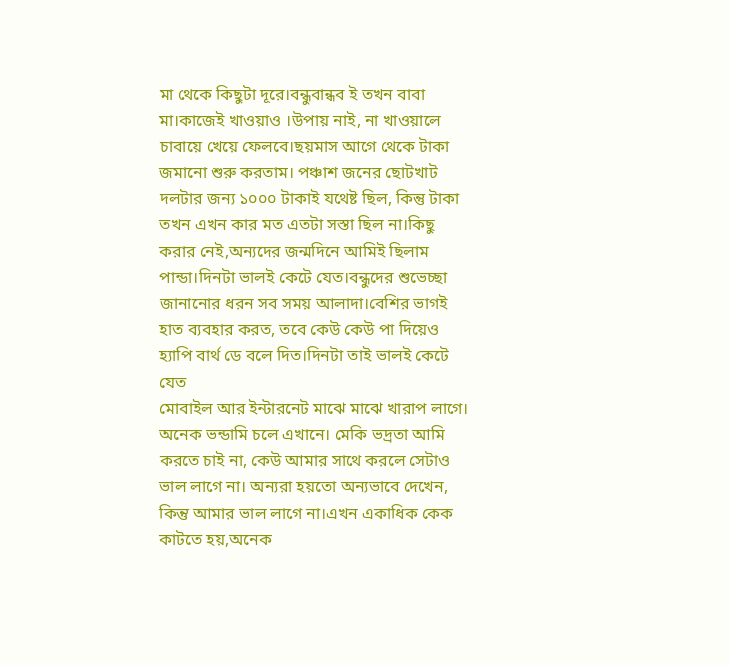মা থেকে কিছুটা দূরে।বন্ধুবান্ধব ই তখন বাবা মা।কাজেই খাওয়াও ।উপায় নাই, না খাওয়ালে চাবায়ে খেয়ে ফেলবে।ছয়মাস আগে থেকে টাকা জমানো শুরু করতাম। পঞ্চাশ জনের ছোটখাট দলটার জন্য ১০০০ টাকাই যথেষ্ট ছিল, কিন্তু টাকা তখন এখন কার মত এতটা সস্তা ছিল না।কিছু করার নেই,অন্যদের জন্মদিনে আমিই ছিলাম পান্ডা।দিনটা ভালই কেটে যেত।বন্ধুদের শুভেচ্ছা জানানোর ধরন সব সময় আলাদা।বেশির ভাগই হাত ব্যবহার করত, তবে কেউ কেউ পা দিয়েও হ্যাপি বার্থ ডে বলে দিত।দিনটা তাই ভালই কেটে যেত
মোবাইল আর ইন্টারনেট মাঝে মাঝে খারাপ লাগে। অনেক ভন্ডামি চলে এখানে। মেকি ভদ্রতা আমি করতে চাই না, কেউ আমার সাথে করলে সেটাও ভাল লাগে না। অন্যরা হয়তো অন্যভাবে দেখেন, কিন্তু আমার ভাল লাগে না।এখন একাধিক কেক কাটতে হয়,অনেক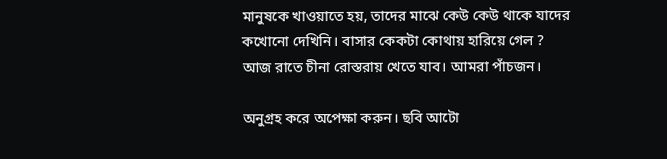মানুষকে খাওয়াতে হয়, তাদের মাঝে কেউ কেউ থাকে যাদের কখোনো দেখিনি। বাসার কেকটা কোথায় হারিয়ে গেল ?
আজ রাতে চীনা রোস্তরায় খেতে যাব। আমরা পাঁচজন।

অনুগ্রহ করে অপেক্ষা করুন। ছবি আটো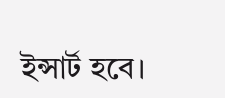ইন্সার্ট হবে।